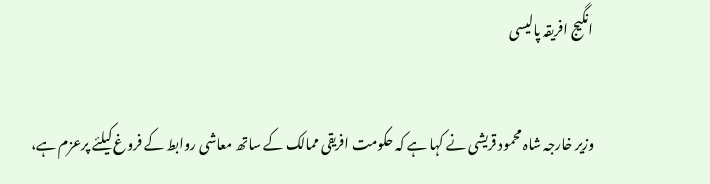انگیج افریقہ پالیسی

وزیر خارجہ شاہ محمود قریشی نے کہا ہے کہ حکومت افریقی ممالک کے ساتھ معاشی روابط کے فروغ کیلئے پرعزم ہے،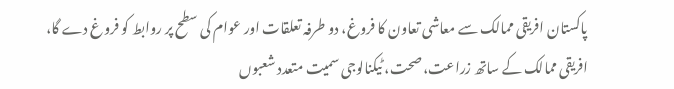پاکستان افریقی ممالک سے معاشی تعاون کا فروغ، دو طرفہ تعلقات اور عوام کی سطح پر روابط کو فروغ دے گا، افریقی ممالک کے ساتھ زراعت، صحت، ٹیکنالوجی سمیت متعدد شعبوں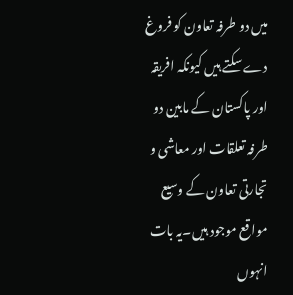میں دو طرفہ تعاون کو فروغ دے سکتے ہیں کیونکہ افریقہ اور پاکستان کے مابین دو طرفہ تعلقات اور معاشی و تجارتی تعاون کے وسیع مواقع موجود ہیں۔یہ بات انہوں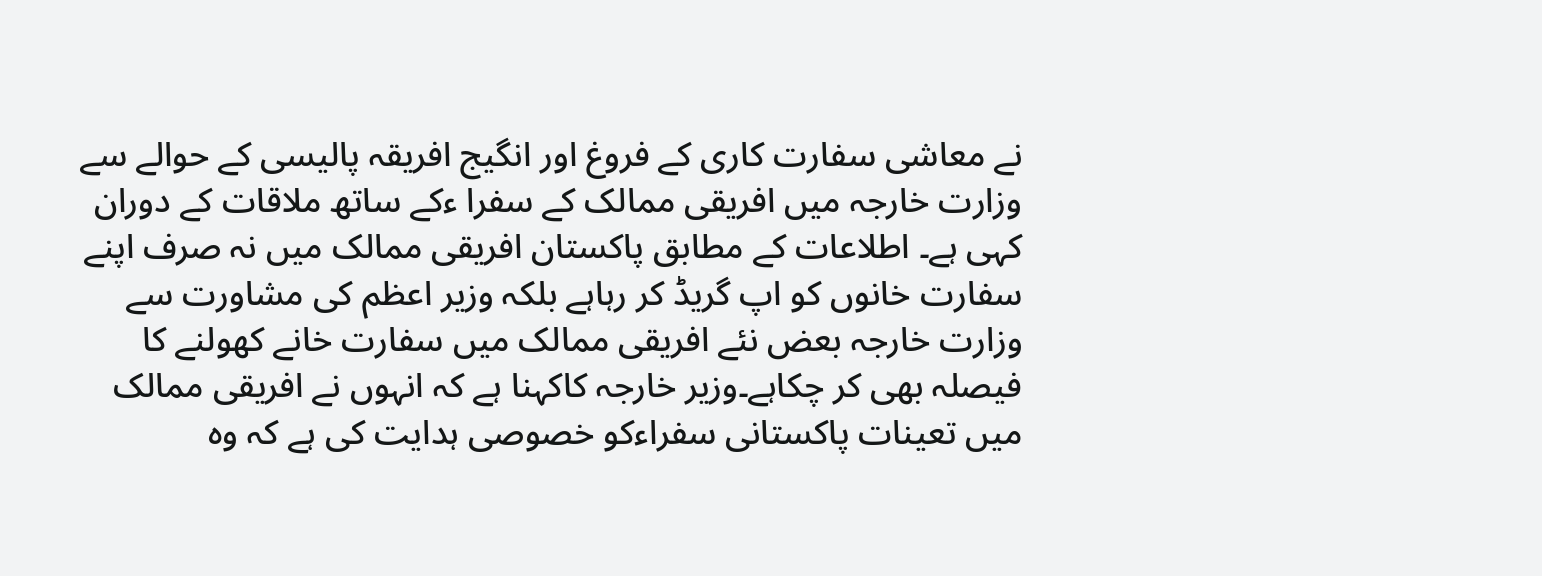نے معاشی سفارت کاری کے فروغ اور انگیج افریقہ پالیسی کے حوالے سے وزارت خارجہ میں افریقی ممالک کے سفرا ءکے ساتھ ملاقات کے دوران کہی ہے۔ اطلاعات کے مطابق پاکستان افریقی ممالک میں نہ صرف اپنے سفارت خانوں کو اپ گریڈ کر رہاہے بلکہ وزیر اعظم کی مشاورت سے وزارت خارجہ بعض نئے افریقی ممالک میں سفارت خانے کھولنے کا فیصلہ بھی کر چکاہے۔وزیر خارجہ کاکہنا ہے کہ انہوں نے افریقی ممالک میں تعینات پاکستانی سفراءکو خصوصی ہدایت کی ہے کہ وہ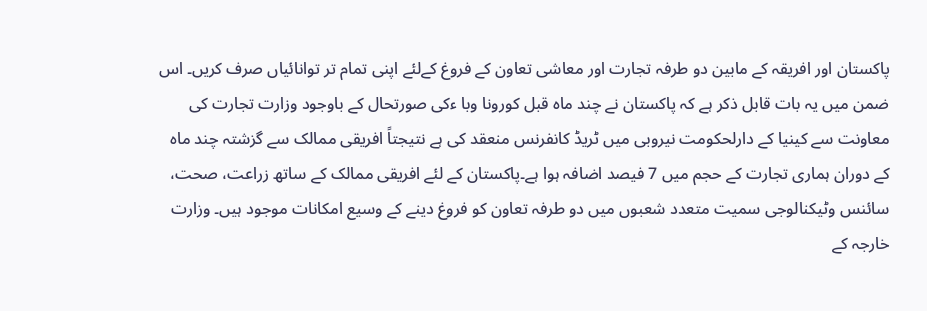پاکستان اور افریقہ کے مابین دو طرفہ تجارت اور معاشی تعاون کے فروغ کےلئے اپنی تمام تر توانائیاں صرف کریں۔ اس ضمن میں یہ بات قابل ذکر ہے کہ پاکستان نے چند ماہ قبل کورونا وبا ءکی صورتحال کے باوجود وزارت تجارت کی معاونت سے کینیا کے دارلحکومت نیروبی میں ٹریڈ کانفرنس منعقد کی ہے نتیجتاً افریقی ممالک سے گزشتہ چند ماہ کے دوران ہماری تجارت کے حجم میں 7 فیصد اضافہ ہوا ہے۔پاکستان کے لئے افریقی ممالک کے ساتھ زراعت، صحت، سائنس وٹیکنالوجی سمیت متعدد شعبوں میں دو طرفہ تعاون کو فروغ دینے کے وسیع امکانات موجود ہیں۔ وزارت خارجہ کے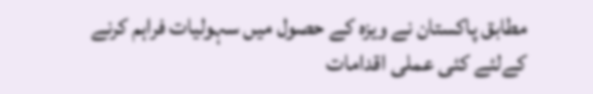مطابق پاکستان نے ویزہ کے حصول میں سہولیات فراہم کرنے کےلئے کئی عملی اقدامات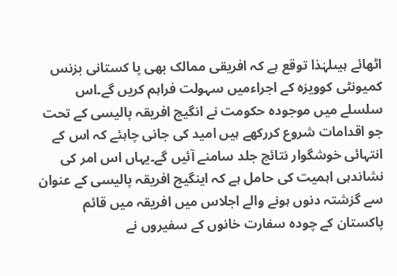اٹھائے ہیںلہٰذا توقع ہے کہ افریقی ممالک بھی پا کستانی بزنس کمیونٹی کوویزہ کے اجراءمیں سہولت فراہم کریں گے۔اس سلسلے میں موجودہ حکومت نے انگیج افریقہ پالیسی کے تحت جو اقدامات شروع کررکھے ہیں امید کی جانی چاہئے کہ اس کے انتہائی خوشگوار نتائج جلد سامنے آئیں گے۔یہاں اس امر کی نشاندہی اہمیت کی حامل ہے کہ اینگیج افریقہ پالیسی کے عنوان سے گزشتہ دنوں ہونے والے اجلاس میں افریقہ میں قائم پاکستان کے چودہ سفارت خانوں کے سفیروں نے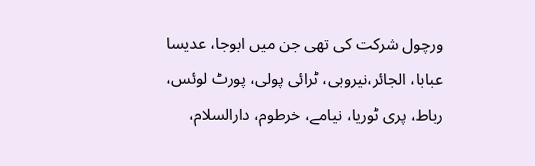ورچول شرکت کی تھی جن میں ابوجا، عدیسا عبابا، الجائر،نیروبی، ٹرائی پولی، پورٹ لوئس، رباط، پری ٹوریا، نیامے، خرطوم، دارالسلام،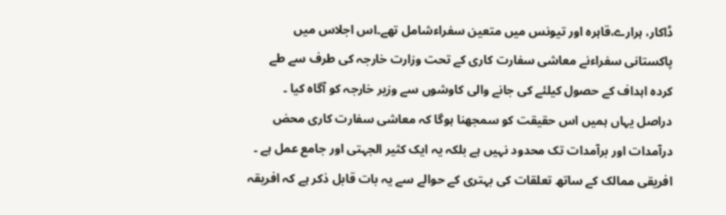ڈاکار، ہرارے،قاہرہ اور تیونس میں متعین سفراءشامل تھے۔اس اجلاس میں پاکستانی سفراءنے معاشی سفارت کاری کے تحت وزارت خارجہ کی طرف سے طے کردہ اہداف کے حصول کیلئے کی جانے والی کاوشوں سے وزیر خارجہ کو آگاہ کیا ۔ دراصل یہاں ہمیں اس حقیقت کو سمجھنا ہوگا کہ معاشی سفارت کاری محض درآمدات اور برآمدات تک محدود نہیں ہے بلکہ یہ ایک کثیر الجہتی اور جامع عمل ہے ۔ افریقی ممالک کے ساتھ تعلقات کی بہتری کے حوالے سے یہ بات قابل ذکر ہے کہ افریقہ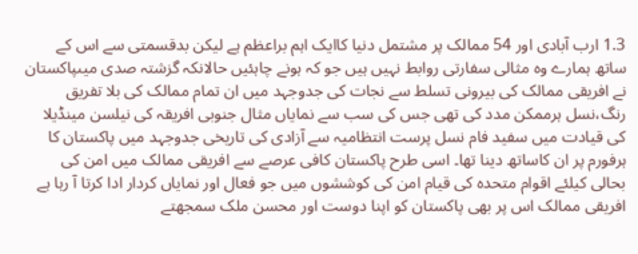1.3 ارب آبادی اور 54 ممالک پر مشتمل دنیا کاایک اہم براعظم ہے لیکن بدقسمتی سے اس کے ساتھ ہمارے وہ مثالی سفارتی روابط نہیں ہیں جو کہ ہونے چاہئیں حالانکہ گزشتہ صدی میںپاکستان نے افریقی ممالک کی بیرونی تسلط سے نجات کی جدوجہد میں ان تمام ممالک کی بلا تفریق رنگ،نسل ہرممکن مدد کی تھی جس کی سب سے نمایاں مثال جنوبی افریقہ کی نیلسن مینڈیلا کی قیادت میں سفید فام نسل پرست انتظامیہ سے آزادی کی تاریخی جدوجہد میں پاکستان کا ہرفورم پر ان کاساتھ دینا تھا۔ اسی طرح پاکستان کافی عرصے سے افریقی ممالک میں امن کی بحالی کیلئے اقوام متحدہ کی قیام امن کی کوششوں میں جو فعال اور نمایاں کردار ادا کرتا آ رہا ہے افریقی ممالک اس پر بھی پاکستان کو اپنا دوست اور محسن ملک سمجھتے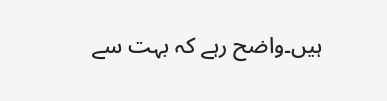ہیں۔واضح رہے کہ بہت سے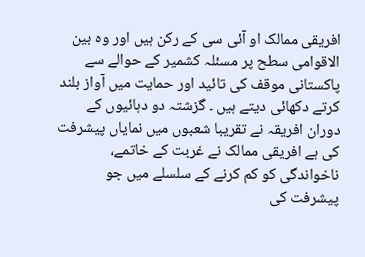افریقی ممالک او آئی سی کے رکن ہیں اور وہ بین الاقوامی سطح پر مسئلہ کشمیر کے حوالے سے پاکستانی موقف کی تائید اور حمایت میں آواز بلند کرتے دکھائی دیتے ہیں ۔ گزشتہ دو دہائیوں کے دوران افریقہ نے تقریبا شعبوں میں نمایاں پیشرفت کی ہے افریقی ممالک نے غربت کے خاتمے، ناخواندگی کو کم کرنے کے سلسلے میں جو پیشرفت کی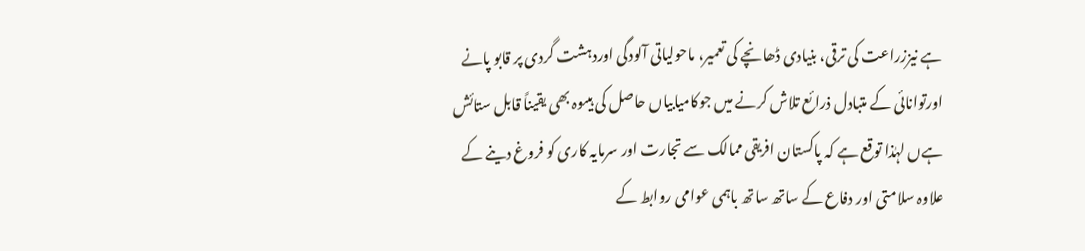ہے نیززراعت کی ترقی، بنیادی ڈھانچے کی تعمیر، ماحولیاتی آلودگی اوردہشت گردی پر قابو پانے اورتوانائی کے متبادل ذرائع تلاش کرنے میں جوکامیابیاں حاصل کی ہیںوہ بھی یقیناً قابل ستائش ہےں لہٰذا توقع ہے کہ پاکستان افریقی ممالک سے تجارت اور سرمایہ کاری کو فروغ دینے کے علاوہ سلامتی اور دفاع کے ساتھ ساتھ باہمی عوامی روابط کے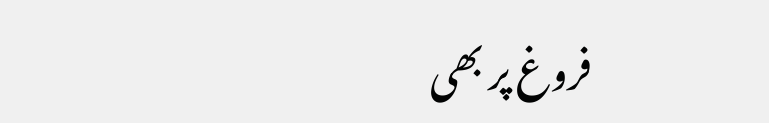فروغ پر بھی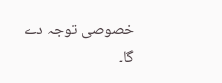خصوصی توجہ دے گا۔